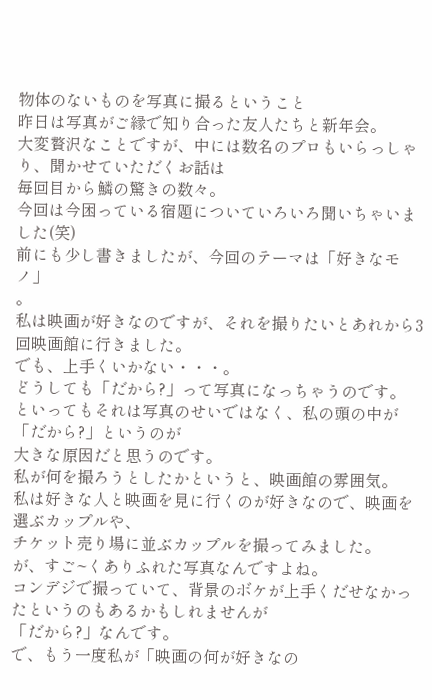物体のないものを写真に撮るということ
昨日は写真がご縁で知り合った友人たちと新年会。
大変贅沢なことですが、中には数名のプロもいらっしゃり、聞かせていただくお話は
毎回目から鱗の驚きの数々。
今回は今困っている宿題についていろいろ聞いちゃいました(笑)
前にも少し書きましたが、今回のテーマは「好きなモノ」
。
私は映画が好きなのですが、それを撮りたいとあれから3回映画館に行きました。
でも、上手くいかない・・・。
どうしても「だから?」って写真になっちゃうのです。
といってもそれは写真のせいではなく、私の頭の中が「だから?」というのが
大きな原因だと思うのです。
私が何を撮ろうとしたかというと、映画館の雰囲気。
私は好きな人と映画を見に行くのが好きなので、映画を選ぶカップルや、
チケット売り場に並ぶカップルを撮ってみました。
が、すご~くありふれた写真なんですよね。
コンデジで撮っていて、背景のボケが上手くだせなかったというのもあるかもしれませんが
「だから?」なんです。
で、もう一度私が「映画の何が好きなの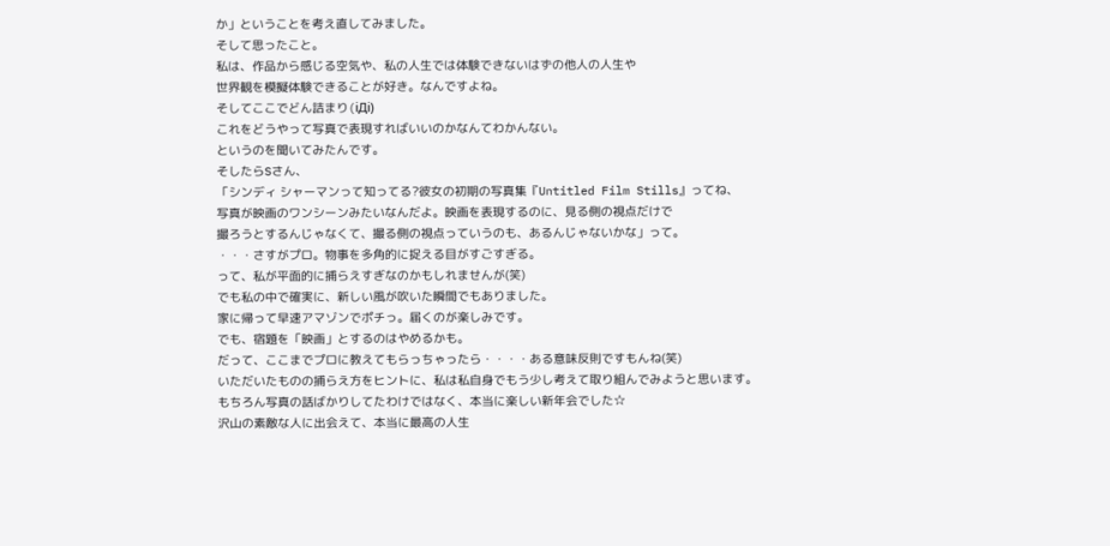か」ということを考え直してみました。
そして思ったこと。
私は、作品から感じる空気や、私の人生では体験できないはずの他人の人生や
世界観を模擬体験できることが好き。なんですよね。
そしてここでどん詰まり(iДi)
これをどうやって写真で表現すればいいのかなんてわかんない。
というのを聞いてみたんです。
そしたらSさん、
「シンディ シャーマンって知ってる?彼女の初期の写真集『Untitled Film Stills』ってね、
写真が映画のワンシーンみたいなんだよ。映画を表現するのに、見る側の視点だけで
撮ろうとするんじゃなくて、撮る側の視点っていうのも、あるんじゃないかな」って。
・・・さすがプロ。物事を多角的に捉える目がすごすぎる。
って、私が平面的に捕らえすぎなのかもしれませんが(笑)
でも私の中で確実に、新しい風が吹いた瞬間でもありました。
家に帰って早速アマゾンでポチっ。届くのが楽しみです。
でも、宿題を「映画」とするのはやめるかも。
だって、ここまでプロに教えてもらっちゃったら・・・・ある意味反則ですもんね(笑)
いただいたものの捕らえ方をヒントに、私は私自身でもう少し考えて取り組んでみようと思います。
もちろん写真の話ばかりしてたわけではなく、本当に楽しい新年会でした☆
沢山の素敵な人に出会えて、本当に最高の人生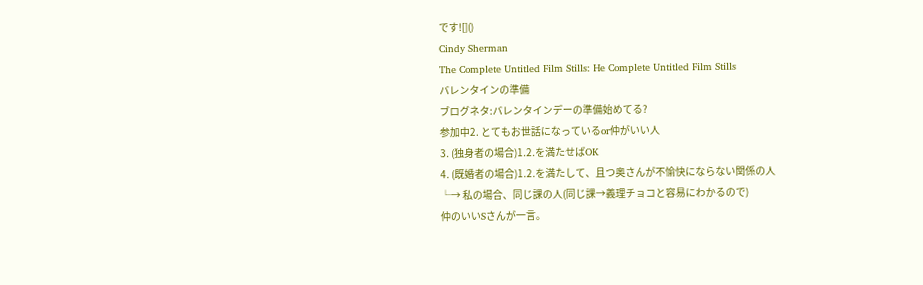です![]()
Cindy Sherman
The Complete Untitled Film Stills: He Complete Untitled Film Stills
バレンタインの準備
ブログネタ:バレンタインデーの準備始めてる?
参加中2. とてもお世話になっているor仲がいい人
3. (独身者の場合)1.2.を満たせばOK
4. (既婚者の場合)1.2.を満たして、且つ奥さんが不愉快にならない関係の人
└→ 私の場合、同じ課の人(同じ課→義理チョコと容易にわかるので)
仲のいいSさんが一言。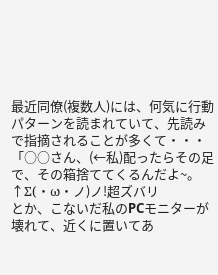最近同僚(複数人)には、何気に行動パターンを読まれていて、先読みで指摘されることが多くて・・・
「○○さん、(←私)配ったらその足で、その箱捨ててくるんだよ~。
↑Σ(・ω・ノ)ノ!超ズバリ
とか、こないだ私のPCモニターが壊れて、近くに置いてあ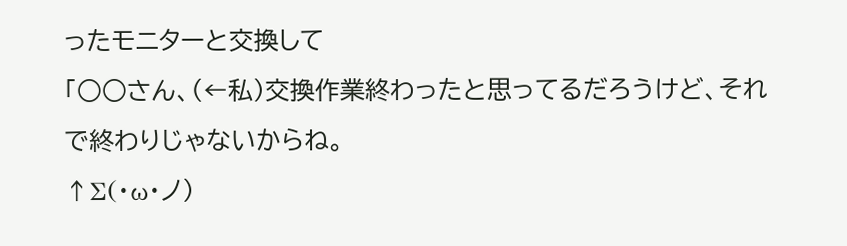ったモニターと交換して
「○○さん、(←私)交換作業終わったと思ってるだろうけど、それで終わりじゃないからね。
↑Σ(・ω・ノ)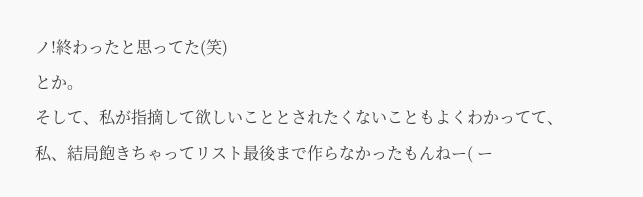ノ!終わったと思ってた(笑)
とか。
そして、私が指摘して欲しいこととされたくないこともよくわかってて、
私、結局飽きちゃってリスト最後まで作らなかったもんねー( ー